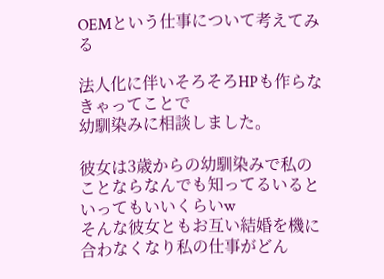OEMという仕事について考えてみる

法人化に伴いそろそろHPも作らなきゃってことで
幼馴染みに相談しました。

彼女は3歳からの幼馴染みで私のことならなんでも知ってるいるといってもいいくらいw
そんな彼女ともお互い結婚を機に合わなくなり私の仕事がどん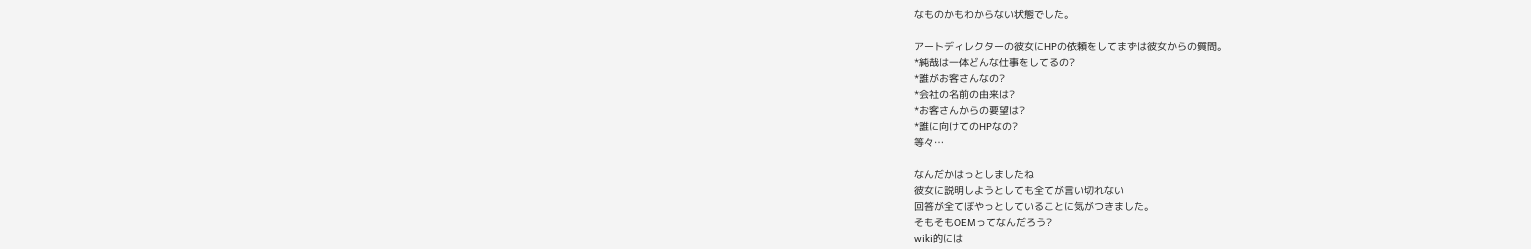なものかもわからない状態でした。

アートディレクターの彼女にHPの依頼をしてまずは彼女からの質問。
*純哉は一体どんな仕事をしてるの?
*誰がお客さんなの?
*会社の名前の由来は?
*お客さんからの要望は?
*誰に向けてのHPなの?
等々…

なんだかはっとしましたね
彼女に説明しようとしても全てが言い切れない
回答が全てぼやっとしていることに気がつきました。
そもそもOEMってなんだろう?
wiki的には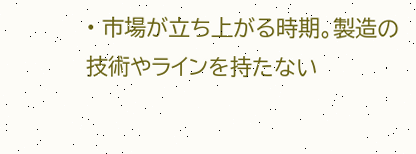• 市場が立ち上がる時期。製造の技術やラインを持たない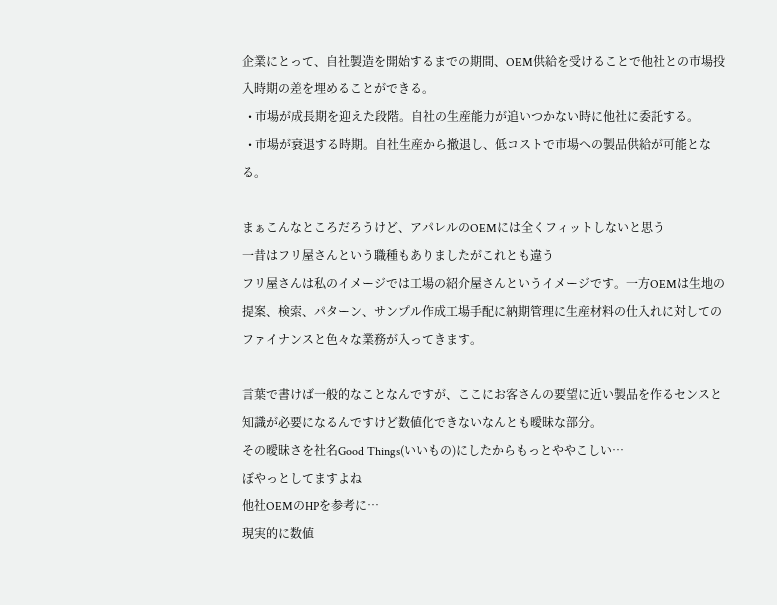企業にとって、自社製造を開始するまでの期間、OEM供給を受けることで他社との市場投入時期の差を埋めることができる。
  • 市場が成長期を迎えた段階。自社の生産能力が追いつかない時に他社に委託する。
  • 市場が衰退する時期。自社生産から撤退し、低コストで市場への製品供給が可能となる。

まぁこんなところだろうけど、アパレルのOEMには全くフィットしないと思う
一昔はフリ屋さんという職種もありましたがこれとも違う
フリ屋さんは私のイメージでは工場の紹介屋さんというイメージです。一方OEMは生地の提案、検索、パターン、サンプル作成工場手配に納期管理に生産材料の仕入れに対してのファイナンスと色々な業務が入ってきます。

言葉で書けば一般的なことなんですが、ここにお客さんの要望に近い製品を作るセンスと知識が必要になるんですけど数値化できないなんとも曖昧な部分。
その曖昧さを社名Good Things(いいもの)にしたからもっとややこしい…
ぼやっとしてますよね
他社OEMのHPを参考に…
現実的に数値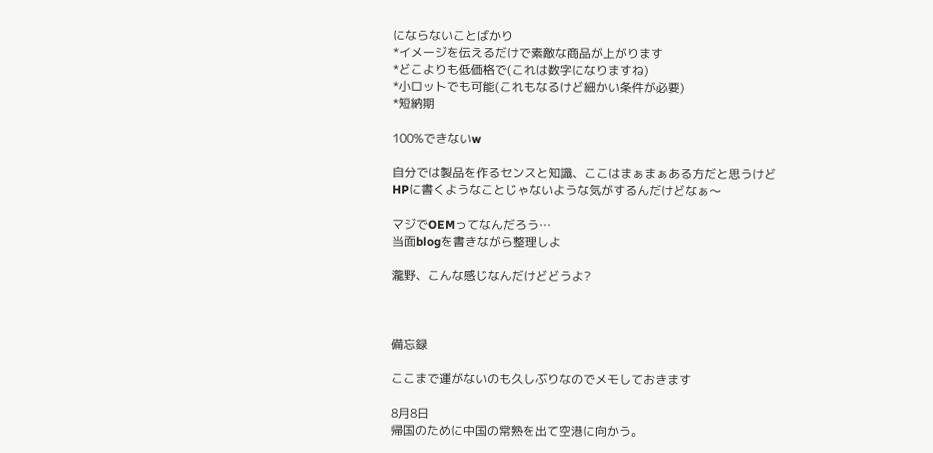にならないことばかり
*イメージを伝えるだけで素敵な商品が上がります
*どこよりも低価格で(これは数字になりますね)
*小ロットでも可能(これもなるけど細かい条件が必要)
*短納期

100%できないw

自分では製品を作るセンスと知識、ここはまぁまぁある方だと思うけど
HPに書くようなことじゃないような気がするんだけどなぁ〜

マジでOEMってなんだろう…
当面blogを書きながら整理しよ

瀧野、こんな感じなんだけどどうよ?



備忘録

ここまで運がないのも久しぶりなのでメモしておきます

8月8日
帰国のために中国の常熟を出て空港に向かう。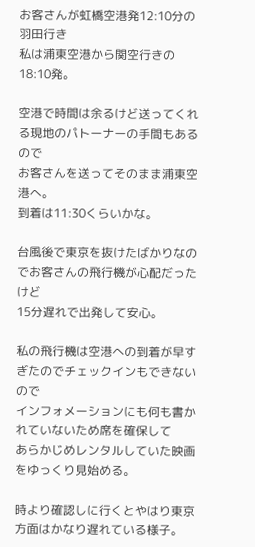お客さんが虹橋空港発12:10分の羽田行き
私は浦東空港から関空行きの18:10発。

空港で時間は余るけど送ってくれる現地のパトーナーの手間もあるので
お客さんを送ってそのまま浦東空港へ。
到着は11:30くらいかな。

台風後で東京を抜けたばかりなのでお客さんの飛行機が心配だったけど
15分遅れで出発して安心。

私の飛行機は空港への到着が早すぎたのでチェックインもできないので
インフォメーションにも何も書かれていないため席を確保して
あらかじめレンタルしていた映画をゆっくり見始める。

時より確認しに行くとやはり東京方面はかなり遅れている様子。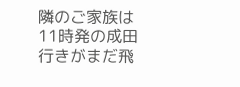隣のご家族は11時発の成田行きがまだ飛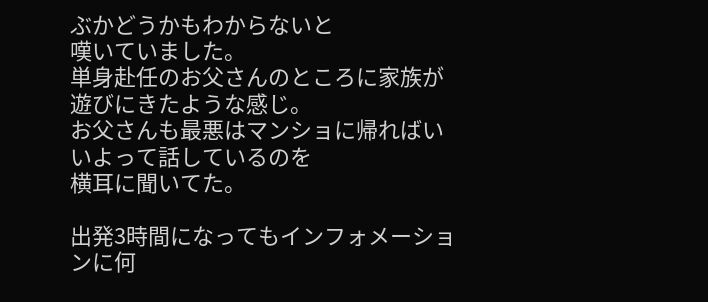ぶかどうかもわからないと
嘆いていました。
単身赴任のお父さんのところに家族が遊びにきたような感じ。
お父さんも最悪はマンショに帰ればいいよって話しているのを
横耳に聞いてた。

出発3時間になってもインフォメーションに何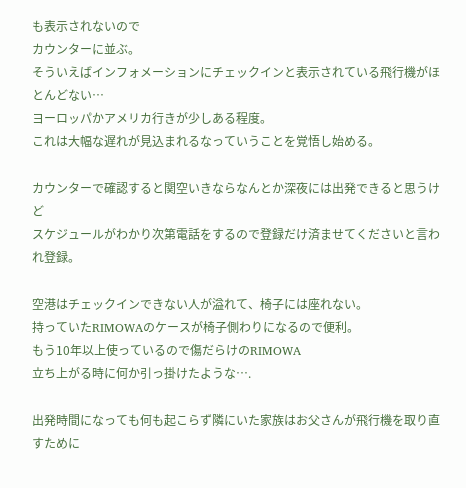も表示されないので
カウンターに並ぶ。
そういえばインフォメーションにチェックインと表示されている飛行機がほとんどない…
ヨーロッパかアメリカ行きが少しある程度。
これは大幅な遅れが見込まれるなっていうことを覚悟し始める。

カウンターで確認すると関空いきならなんとか深夜には出発できると思うけど
スケジュールがわかり次第電話をするので登録だけ済ませてくださいと言われ登録。

空港はチェックインできない人が溢れて、椅子には座れない。
持っていたRIMOWAのケースが椅子側わりになるので便利。
もう10年以上使っているので傷だらけのRIMOWA
立ち上がる時に何か引っ掛けたような….

出発時間になっても何も起こらず隣にいた家族はお父さんが飛行機を取り直すために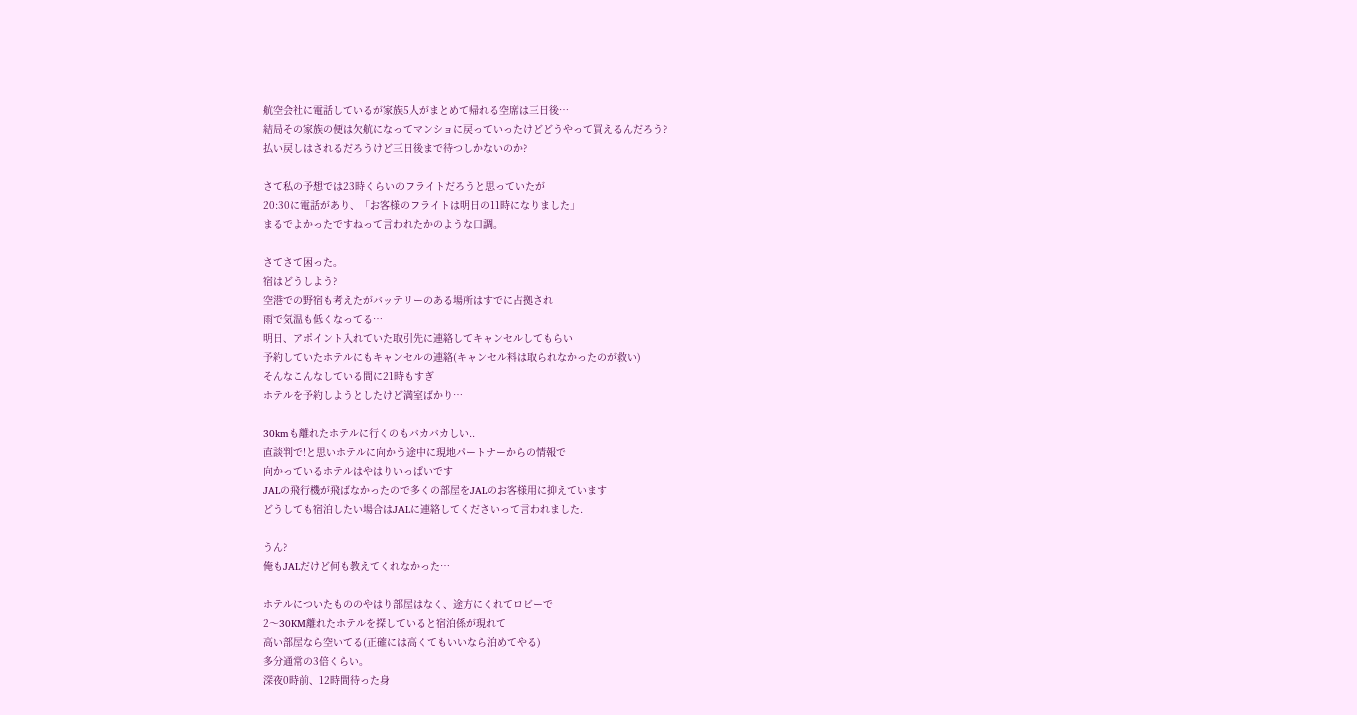航空会社に電話しているが家族5人がまとめて帰れる空席は三日後…
結局その家族の便は欠航になってマンショに戻っていったけどどうやって買えるんだろう?
払い戻しはされるだろうけど三日後まで待つしかないのか?

さて私の予想では23時くらいのフライトだろうと思っていたが
20:30に電話があり、「お客様のフライトは明日の11時になりました」
まるでよかったですねって言われたかのような口調。

さてさて困った。
宿はどうしよう?
空港での野宿も考えたがバッテリーのある場所はすでに占拠され
雨で気温も低くなってる…
明日、アポイント入れていた取引先に連絡してキャンセルしてもらい
予約していたホテルにもキャンセルの連絡(キャンセル料は取られなかったのが救い)
そんなこんなしている間に21時もすぎ
ホテルを予約しようとしたけど満室ばかり…

30kmも離れたホテルに行くのもバカバカしい..
直談判で!と思いホテルに向かう途中に現地パートナーからの情報で
向かっているホテルはやはりいっぱいです
JALの飛行機が飛ばなかったので多くの部屋をJALのお客様用に抑えています
どうしても宿泊したい場合はJALに連絡してくださいって言われました.

うん?
俺もJALだけど何も教えてくれなかった…

ホテルについたもののやはり部屋はなく、途方にくれてロビーで
2〜30KM離れたホテルを探していると宿泊係が現れて
高い部屋なら空いてる(正確には高くてもいいなら泊めてやる)
多分通常の3倍くらい。
深夜0時前、12時間待った身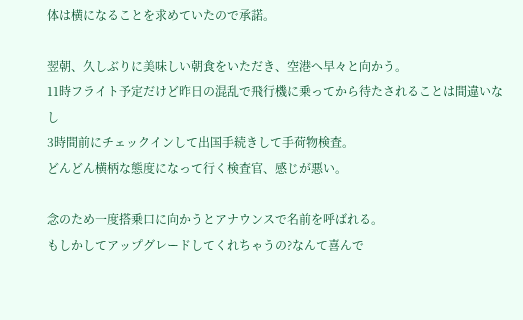体は横になることを求めていたので承諾。

翌朝、久しぶりに美味しい朝食をいただき、空港へ早々と向かう。
11時フライト予定だけど昨日の混乱で飛行機に乗ってから待たされることは間違いなし
3時間前にチェックインして出国手続きして手荷物検査。
どんどん横柄な態度になって行く検査官、感じが悪い。

念のため一度搭乗口に向かうとアナウンスで名前を呼ばれる。
もしかしてアップグレードしてくれちゃうの?なんて喜んで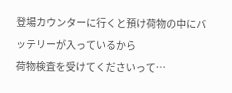登場カウンターに行くと預け荷物の中にバッテリーが入っているから
荷物検査を受けてくださいって…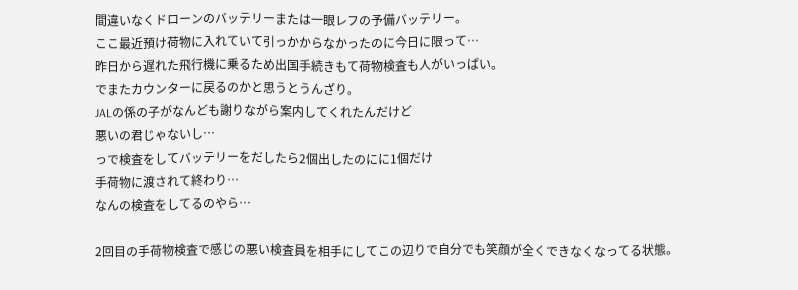間違いなくドローンのバッテリーまたは一眼レフの予備バッテリー。
ここ最近預け荷物に入れていて引っかからなかったのに今日に限って…
昨日から遅れた飛行機に乗るため出国手続きもて荷物検査も人がいっぱい。
でまたカウンターに戻るのかと思うとうんざり。
JALの係の子がなんども謝りながら案内してくれたんだけど
悪いの君じゃないし…
っで検査をしてバッテリーをだしたら2個出したのにに1個だけ
手荷物に渡されて終わり…
なんの検査をしてるのやら…

2回目の手荷物検査で感じの悪い検査員を相手にしてこの辺りで自分でも笑顔が全くできなくなってる状態。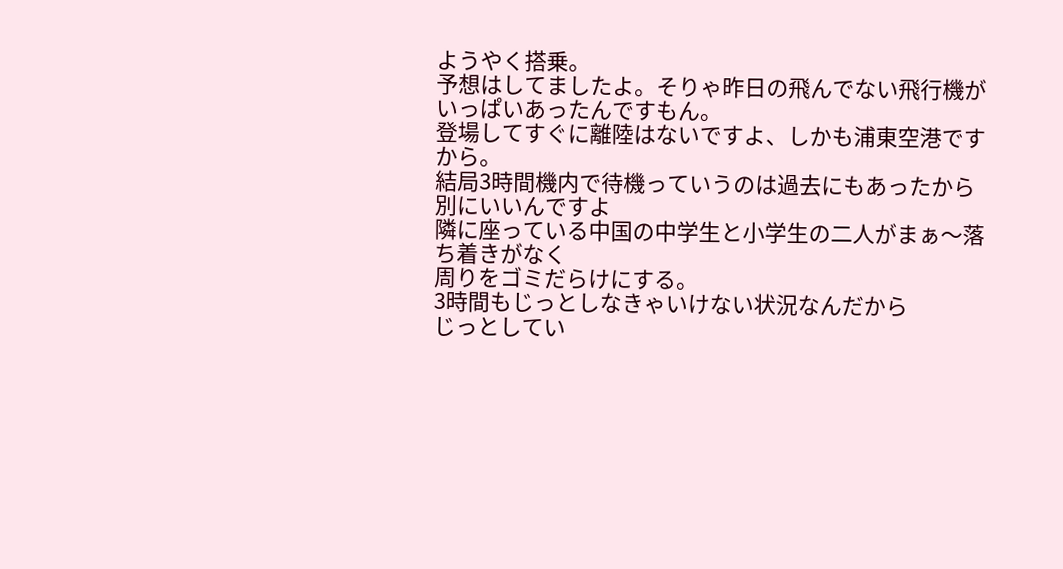ようやく搭乗。
予想はしてましたよ。そりゃ昨日の飛んでない飛行機がいっぱいあったんですもん。
登場してすぐに離陸はないですよ、しかも浦東空港ですから。
結局3時間機内で待機っていうのは過去にもあったから別にいいんですよ
隣に座っている中国の中学生と小学生の二人がまぁ〜落ち着きがなく
周りをゴミだらけにする。
3時間もじっとしなきゃいけない状況なんだから
じっとしてい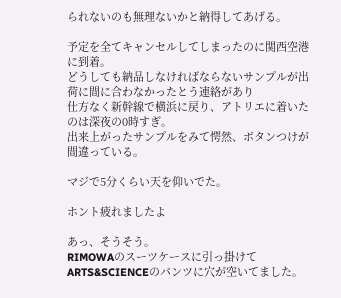られないのも無理ないかと納得してあげる。

予定を全てキャンセルしてしまったのに関西空港に到着。
どうしても納品しなければならないサンプルが出荷に間に合わなかったとう連絡があり
仕方なく新幹線で横浜に戻り、アトリエに着いたのは深夜の0時すぎ。
出来上がったサンプルをみて愕然、ボタンつけが間違っている。

マジで5分くらい天を仰いでた。

ホント疲れましたよ

あっ、そうそう。
RIMOWAのスーツケースに引っ掛けてARTS&SCIENCEのパンツに穴が空いてました。